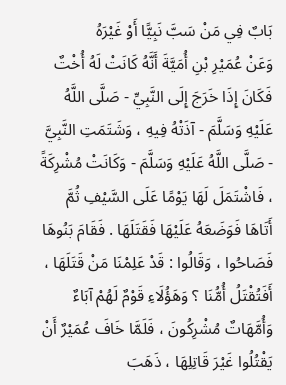بَابٌ فِي مَنْ سَبَّ نَبِيًّا أَوْ غَيْرَهُ
وَعَنْ عُمَيْرِ بْنِ أُمَيَّةَ أَنَّهُ كَانَتْ لَهُ أُخْتٌ فَكَانَ إِذَا خَرَجَ إِلَى النَّبِيِّ - صَلَّى اللَّهُ عَلَيْهِ وَسَلَّمَ - آذَتْهُ فِيهِ ، وَشَتَمَتِ النَّبِيَّ - صَلَّى اللَّهُ عَلَيْهِ وَسَلَّمَ - وَكَانَتْ مُشْرِكَةً ، فَاشْتَمَلَ لَهَا يَوْمًا عَلَى السَّيْفِ ثُمَّ أَتَاهَا فَوَضَعَهُ عَلَيْهَا فَقَتَلَهَا . فَقَامَ بَنُوهَا فَصَاحُوا ، وَقَالُوا : قَدْ عَلِمْنَا مَنْ قَتَلَهَا ، أَفَتُقْتَلُ أُمُّنَا ؟ وَهَؤُلَاءِ قَوْمٌ لَهُمْ آبَاءٌ وَأُمَّهَاتٌ مُشْرِكُونَ ، فَلَمَّا خَافَ عُمَيْرٌ أَنْ يَقْتُلُوا غَيْرَ قَاتِلِهَا ، ذَهَبَ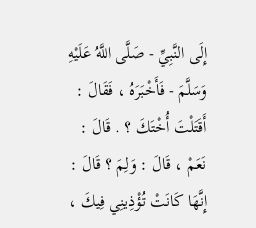إِلَى النَّبِيِّ - صَلَّى اللَّهُ عَلَيْهِ وَسَلَّمَ - فَأَخْبَرَهُ ، فَقَالَ : أَقَتَلْتَ أُخْتَكَ ؟ . قَالَ : نَعَمْ ، قَالَ : وَلِمَ ؟ قَالَ : إِنَّهَا كَانَتْ تُؤْذِينِي فِيكَ ،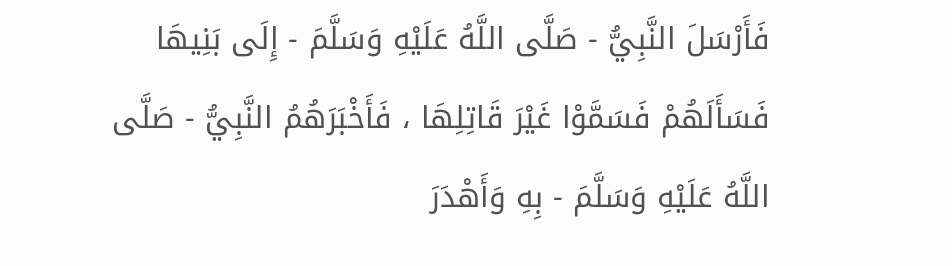فَأَرْسَلَ النَّبِيُّ - صَلَّى اللَّهُ عَلَيْهِ وَسَلَّمَ - إِلَى بَنِيهَا فَسَأَلَهُمْ فَسَمَّوْا غَيْرَ قَاتِلِهَا ، فَأَخْبَرَهُمُ النَّبِيُّ - صَلَّى اللَّهُ عَلَيْهِ وَسَلَّمَ - بِهِ وَأَهْدَرَ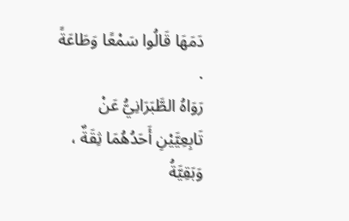دَمَهَا قَالُوا سَمْعًا وَطَاعَةً .
رَوَاهُ الطَّبَرَانِيُّ عَنْ تَابِعِيَّيْنِ أَحَدُهُمَا ثِقَةٌ ، وَبَقِيَّةُ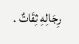رِجَالِهِ ثِقَاتٌ .